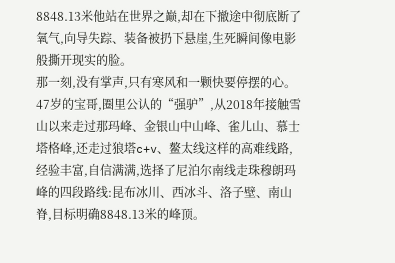8848.13米他站在世界之巅,却在下撤途中彻底断了氧气,向导失踪、装备被扔下悬崖,生死瞬间像电影般撕开现实的脸。
那一刻,没有掌声,只有寒风和一颗快要停摆的心。47岁的宝哥,圈里公认的“强驴”,从2018年接触雪山以来走过那玛峰、金银山中山峰、雀儿山、慕士塔格峰,还走过狼塔c+v、鳌太线这样的高难线路,经验丰富,自信满满,选择了尼泊尔南线走珠穆朗玛峰的四段路线:昆布冰川、西冰斗、洛子壁、南山脊,目标明确8848.13米的峰顶。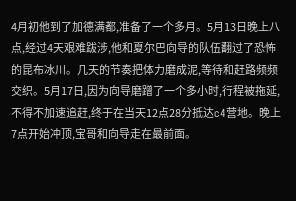4月初他到了加德满都,准备了一个多月。5月13日晚上八点,经过4天艰难跋涉,他和夏尔巴向导的队伍翻过了恐怖的昆布冰川。几天的节奏把体力磨成泥,等待和赶路频频交织。5月17日,因为向导磨蹭了一个多小时,行程被拖延,不得不加速追赶,终于在当天12点28分抵达c4营地。晚上7点开始冲顶,宝哥和向导走在最前面。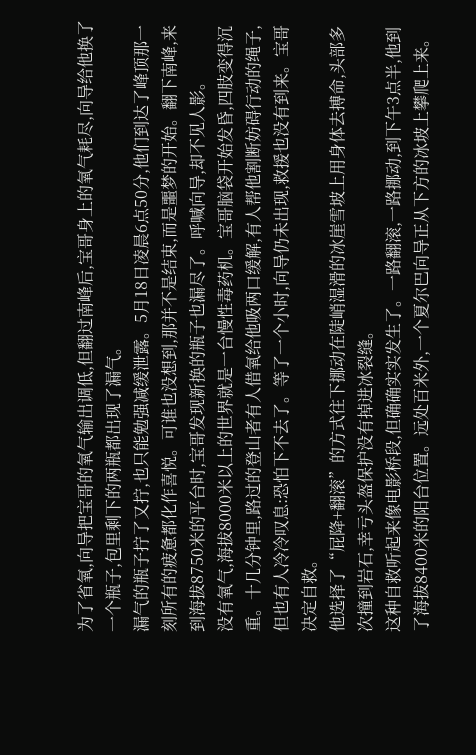为了省氧,向导把宝哥的氧气输出调低,但翻过南峰后,宝哥身上的氧气耗尽,向导给他换了一个瓶子,包里剩下的两瓶都出现了漏气。
漏气的瓶子拧了又拧,也只能勉强减缓泄露。5月18日凌晨6点50分,他们到达了峰顶那一刻所有的疲惫都化作喜悦。可谁也没想到,那并不是结束,而是噩梦的开始。翻下南峰,来到海拔8750米的平台时,宝哥发现新换的瓶子也漏尽了。呼喊向导,却不见人影。
没有氧气,海拔8000米以上的世界就是一台慢性毒药机。宝哥脑袋开始发昏,四肢变得沉重。十几分钟里,路过的登山者有人借氧给他吸两口缓解,有人帮他割断妨碍行动的绳子,但也有人冷冷叹息:恐怕下不去了。等了一个小时,向导仍未出现,救援也没有到来。宝哥决定自救。
他选择了“屁降+翻滚”的方式往下挪动在陡峭湿滑的冰崖雪坡上用身体去搏命,头部多次撞到岩石,幸亏头盔保护没有掉进冰裂缝。
这种自救听起来像电影桥段,但确确实实发生了。一路翻滚,一路挪动,到下午3点半,他到了海拔8400米的阳台位置。远处百米外,一个夏尔巴向导正从下方的冰坡上攀爬上来。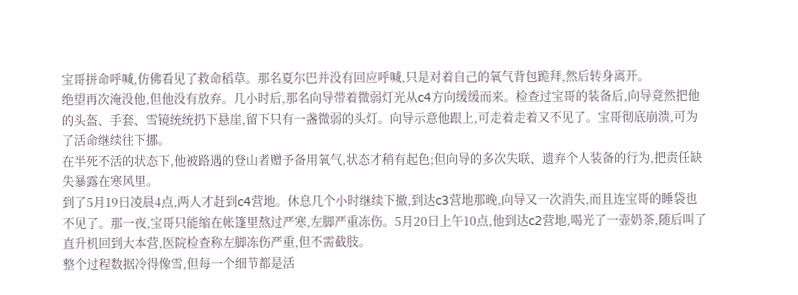宝哥拼命呼喊,仿佛看见了救命稻草。那名夏尔巴并没有回应呼喊,只是对着自己的氧气背包跪拜,然后转身离开。
绝望再次淹没他,但他没有放弃。几小时后,那名向导带着微弱灯光从c4方向缓缓而来。检查过宝哥的装备后,向导竟然把他的头盔、手套、雪镜统统扔下悬崖,留下只有一盏微弱的头灯。向导示意他跟上,可走着走着又不见了。宝哥彻底崩溃,可为了活命继续往下挪。
在半死不活的状态下,他被路遇的登山者赠予备用氧气,状态才稍有起色;但向导的多次失联、遗弃个人装备的行为,把责任缺失暴露在寒风里。
到了5月19日凌晨4点,两人才赶到c4营地。休息几个小时继续下撤,到达c3营地那晚,向导又一次消失,而且连宝哥的睡袋也不见了。那一夜,宝哥只能缩在帐篷里熬过严寒,左脚严重冻伤。5月20日上午10点,他到达c2营地,喝光了一壶奶茶,随后叫了直升机回到大本营,医院检查称左脚冻伤严重,但不需截肢。
整个过程数据冷得像雪,但每一个细节都是活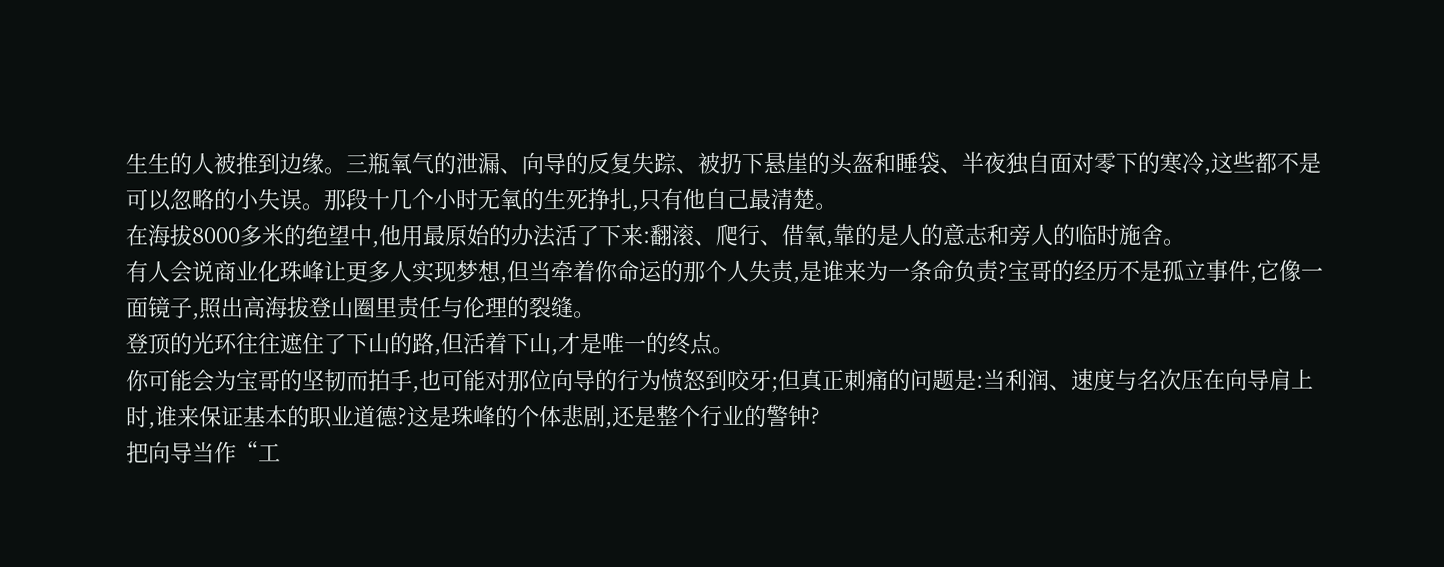生生的人被推到边缘。三瓶氧气的泄漏、向导的反复失踪、被扔下悬崖的头盔和睡袋、半夜独自面对零下的寒冷,这些都不是可以忽略的小失误。那段十几个小时无氧的生死挣扎,只有他自己最清楚。
在海拔8000多米的绝望中,他用最原始的办法活了下来:翻滚、爬行、借氧,靠的是人的意志和旁人的临时施舍。
有人会说商业化珠峰让更多人实现梦想,但当牵着你命运的那个人失责,是谁来为一条命负责?宝哥的经历不是孤立事件,它像一面镜子,照出高海拔登山圈里责任与伦理的裂缝。
登顶的光环往往遮住了下山的路,但活着下山,才是唯一的终点。
你可能会为宝哥的坚韧而拍手,也可能对那位向导的行为愤怒到咬牙;但真正刺痛的问题是:当利润、速度与名次压在向导肩上时,谁来保证基本的职业道德?这是珠峰的个体悲剧,还是整个行业的警钟?
把向导当作“工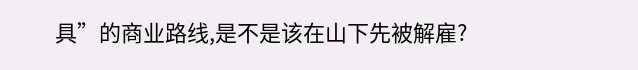具”的商业路线,是不是该在山下先被解雇?